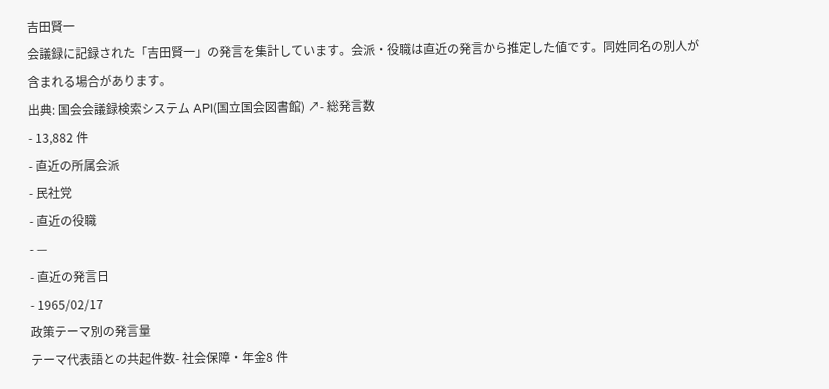吉田賢一
会議録に記録された「吉田賢一」の発言を集計しています。会派・役職は直近の発言から推定した値です。同姓同名の別人が含まれる場合があります。
出典: 国会会議録検索システム API(国立国会図書館) ↗- 総発言数
- 13,882 件
- 直近の所属会派
- 民社党
- 直近の役職
- —
- 直近の発言日
- 1965/02/17
政策テーマ別の発言量
テーマ代表語との共起件数- 社会保障・年金8 件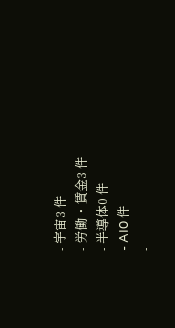- 宇宙3 件
- 労働・賃金3 件
- 半導体0 件
- AI0 件
-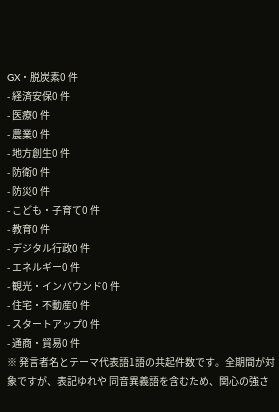GX・脱炭素0 件
- 経済安保0 件
- 医療0 件
- 農業0 件
- 地方創生0 件
- 防衛0 件
- 防災0 件
- こども・子育て0 件
- 教育0 件
- デジタル行政0 件
- エネルギー0 件
- 観光・インバウンド0 件
- 住宅・不動産0 件
- スタートアップ0 件
- 通商・貿易0 件
※ 発言者名とテーマ代表語1語の共起件数です。全期間が対象ですが、表記ゆれや 同音異義語を含むため、関心の強さ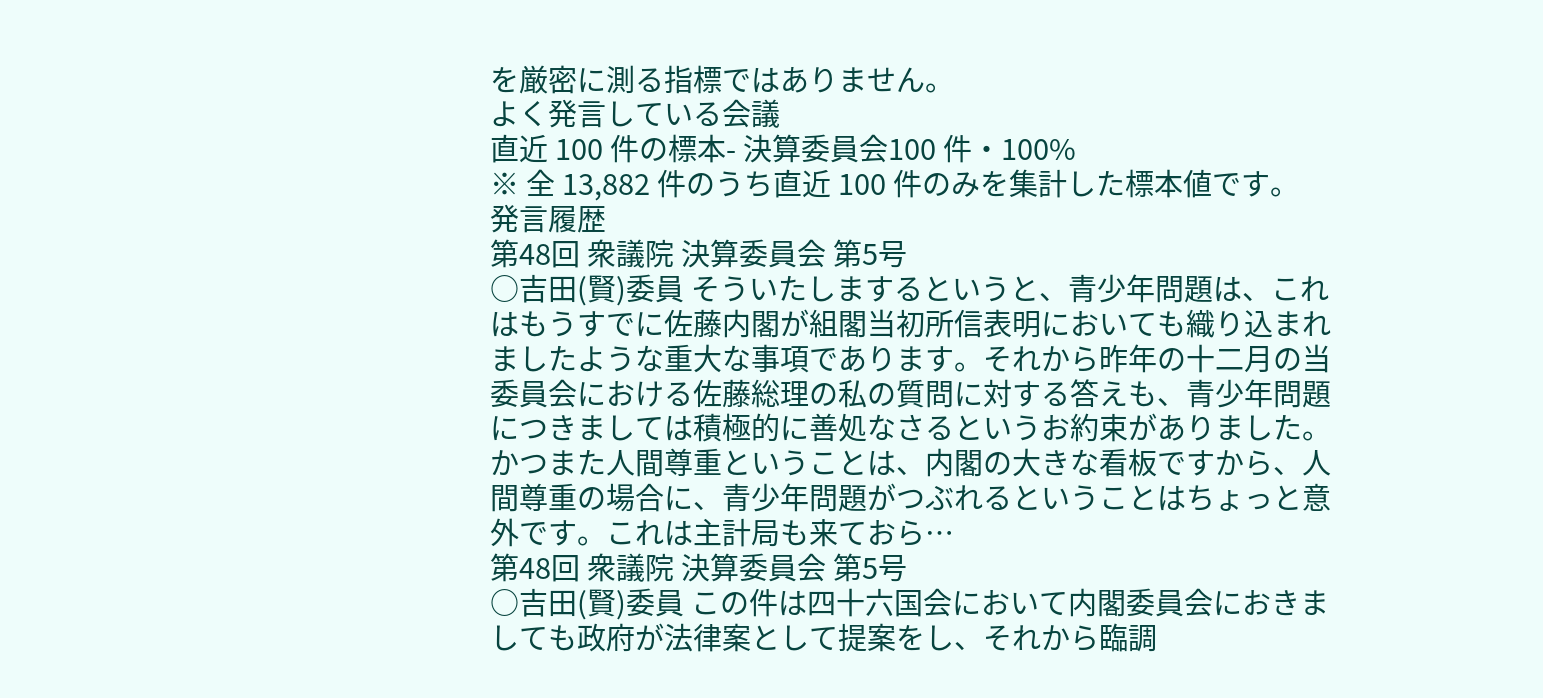を厳密に測る指標ではありません。
よく発言している会議
直近 100 件の標本- 決算委員会100 件・100%
※ 全 13,882 件のうち直近 100 件のみを集計した標本値です。
発言履歴
第48回 衆議院 決算委員会 第5号
○吉田(賢)委員 そういたしまするというと、青少年問題は、これはもうすでに佐藤内閣が組閣当初所信表明においても織り込まれましたような重大な事項であります。それから昨年の十二月の当委員会における佐藤総理の私の質問に対する答えも、青少年問題につきましては積極的に善処なさるというお約束がありました。かつまた人間尊重ということは、内閣の大きな看板ですから、人間尊重の場合に、青少年問題がつぶれるということはちょっと意外です。これは主計局も来ておら…
第48回 衆議院 決算委員会 第5号
○吉田(賢)委員 この件は四十六国会において内閣委員会におきましても政府が法律案として提案をし、それから臨調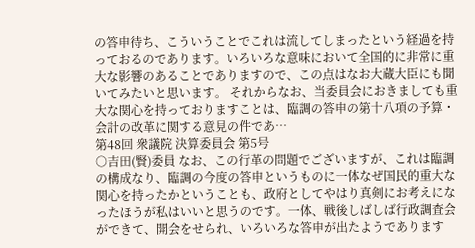の答申待ち、こういうことでこれは流してしまったという経過を持っておるのであります。いろいろな意味において全国的に非常に重大な影響のあることでありますので、この点はなお大蔵大臣にも聞いてみたいと思います。 それからなお、当委員会におきましても重大な関心を持っておりますことは、臨調の答申の第十八項の予算・会計の改革に関する意見の件であ…
第48回 衆議院 決算委員会 第5号
○吉田(賢)委員 なお、この行革の問題でございますが、これは臨調の構成なり、臨調の今度の答申というものに一体なぜ国民的重大な関心を持ったかということも、政府としてやはり真剣にお考えになったほうが私はいいと思うのです。一体、戦後しばしば行政調査会ができて、開会をせられ、いろいろな答申が出たようであります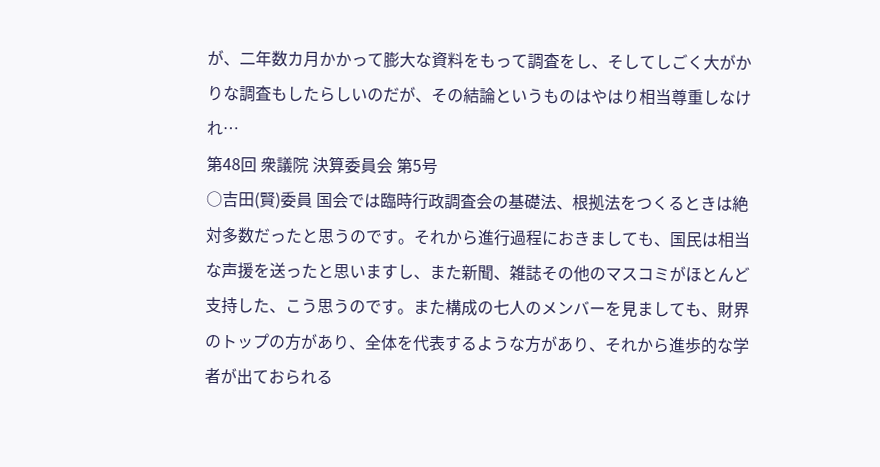が、二年数カ月かかって膨大な資料をもって調査をし、そしてしごく大がかりな調査もしたらしいのだが、その結論というものはやはり相当尊重しなけれ…
第48回 衆議院 決算委員会 第5号
○吉田(賢)委員 国会では臨時行政調査会の基礎法、根拠法をつくるときは絶対多数だったと思うのです。それから進行過程におきましても、国民は相当な声援を送ったと思いますし、また新聞、雑誌その他のマスコミがほとんど支持した、こう思うのです。また構成の七人のメンバーを見ましても、財界のトップの方があり、全体を代表するような方があり、それから進歩的な学者が出ておられる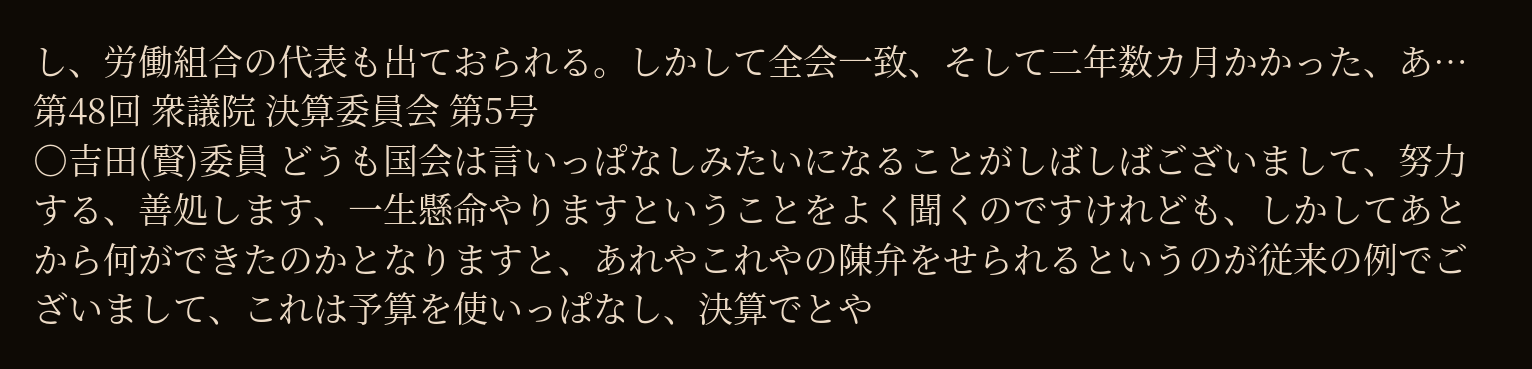し、労働組合の代表も出ておられる。しかして全会一致、そして二年数カ月かかった、あ…
第48回 衆議院 決算委員会 第5号
○吉田(賢)委員 どうも国会は言いっぱなしみたいになることがしばしばございまして、努力する、善処します、一生懸命やりますということをよく聞くのですけれども、しかしてあとから何ができたのかとなりますと、あれやこれやの陳弁をせられるというのが従来の例でございまして、これは予算を使いっぱなし、決算でとや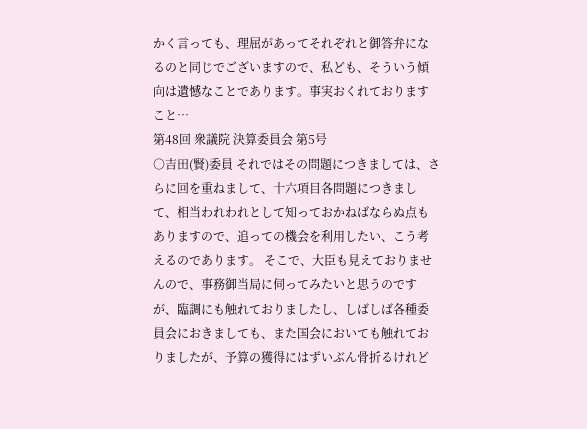かく言っても、理屈があってそれぞれと御答弁になるのと同じでございますので、私ども、そういう傾向は遺憾なことであります。事実おくれておりますこと…
第48回 衆議院 決算委員会 第5号
○吉田(賢)委員 それではその問題につきましては、さらに回を重ねまして、十六項目各問題につきまして、相当われわれとして知っておかねばならぬ点もありますので、追っての機会を利用したい、こう考えるのであります。 そこで、大臣も見えておりませんので、事務御当局に伺ってみたいと思うのですが、臨調にも触れておりましたし、しばしば各種委員会におきましても、また国会においても触れておりましたが、予算の獲得にはずいぶん骨折るけれど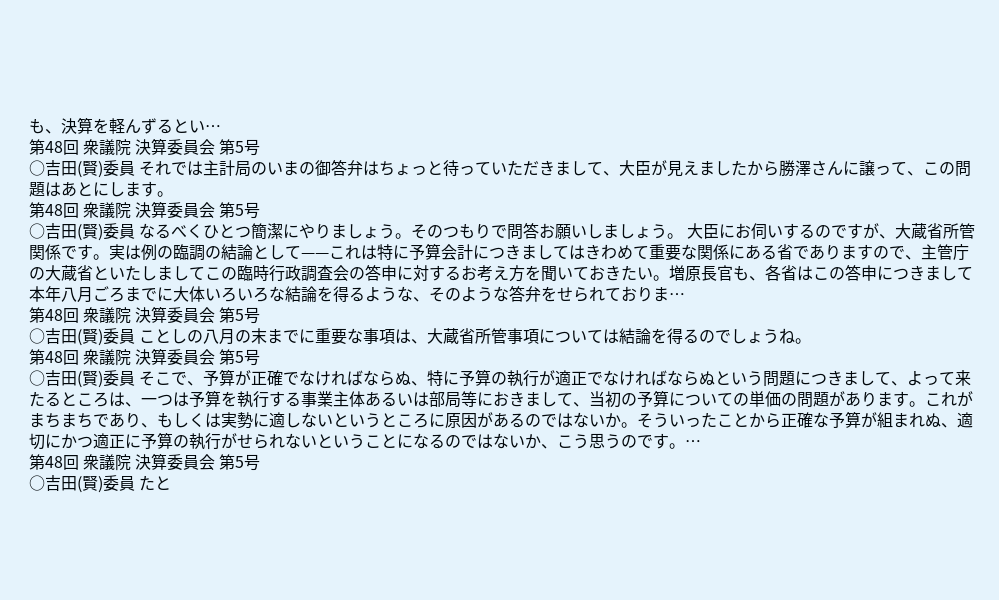も、決算を軽んずるとい…
第48回 衆議院 決算委員会 第5号
○吉田(賢)委員 それでは主計局のいまの御答弁はちょっと待っていただきまして、大臣が見えましたから勝澤さんに譲って、この問題はあとにします。
第48回 衆議院 決算委員会 第5号
○吉田(賢)委員 なるべくひとつ簡潔にやりましょう。そのつもりで問答お願いしましょう。 大臣にお伺いするのですが、大蔵省所管関係です。実は例の臨調の結論として——これは特に予算会計につきましてはきわめて重要な関係にある省でありますので、主管庁の大蔵省といたしましてこの臨時行政調査会の答申に対するお考え方を聞いておきたい。増原長官も、各省はこの答申につきまして本年八月ごろまでに大体いろいろな結論を得るような、そのような答弁をせられておりま…
第48回 衆議院 決算委員会 第5号
○吉田(賢)委員 ことしの八月の末までに重要な事項は、大蔵省所管事項については結論を得るのでしょうね。
第48回 衆議院 決算委員会 第5号
○吉田(賢)委員 そこで、予算が正確でなければならぬ、特に予算の執行が適正でなければならぬという問題につきまして、よって来たるところは、一つは予算を執行する事業主体あるいは部局等におきまして、当初の予算についての単価の問題があります。これがまちまちであり、もしくは実勢に適しないというところに原因があるのではないか。そういったことから正確な予算が組まれぬ、適切にかつ適正に予算の執行がせられないということになるのではないか、こう思うのです。…
第48回 衆議院 決算委員会 第5号
○吉田(賢)委員 たと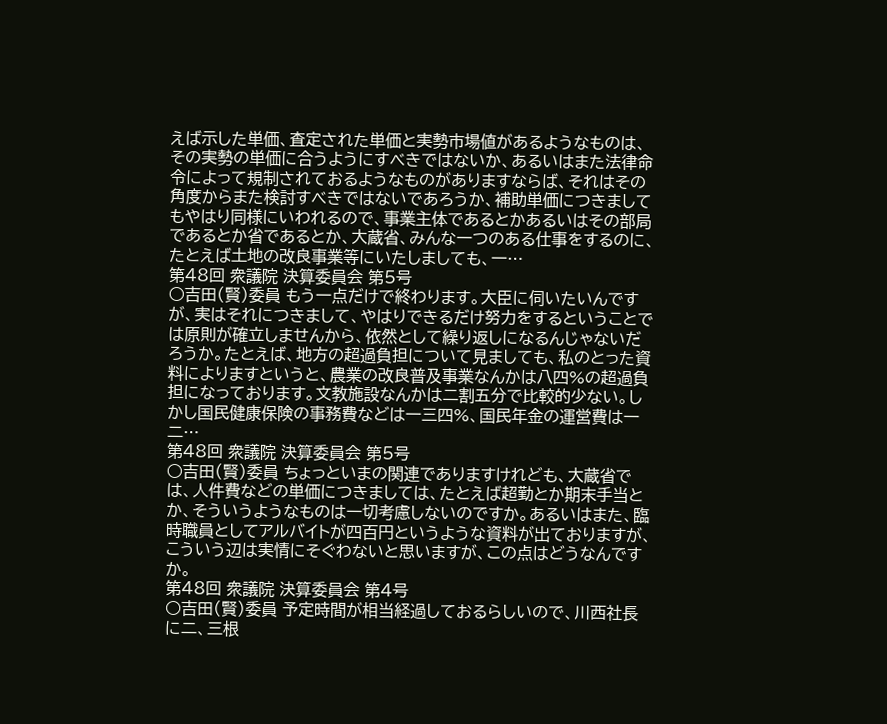えば示した単価、査定された単価と実勢市場値があるようなものは、その実勢の単価に合うようにすべきではないか、あるいはまた法律命令によって規制されておるようなものがありますならば、それはその角度からまた検討すべきではないであろうか、補助単価につきましてもやはり同様にいわれるので、事業主体であるとかあるいはその部局であるとか省であるとか、大蔵省、みんな一つのある仕事をするのに、たとえば土地の改良事業等にいたしましても、一…
第48回 衆議院 決算委員会 第5号
○吉田(賢)委員 もう一点だけで終わります。大臣に伺いたいんですが、実はそれにつきまして、やはりできるだけ努力をするということでは原則が確立しませんから、依然として繰り返しになるんじゃないだろうか。たとえば、地方の超過負担について見ましても、私のとった資料によりますというと、農業の改良普及事業なんかは八四%の超過負担になっております。文教施設なんかは二割五分で比較的少ない。しかし国民健康保険の事務費などは一三四%、国民年金の運営費は一二…
第48回 衆議院 決算委員会 第5号
○吉田(賢)委員 ちょっといまの関連でありますけれども、大蔵省では、人件費などの単価につきましては、たとえば超勤とか期末手当とか、そういうようなものは一切考慮しないのですか。あるいはまた、臨時職員としてアルバイトが四百円というような資料が出ておりますが、こういう辺は実情にそぐわないと思いますが、この点はどうなんですか。
第48回 衆議院 決算委員会 第4号
○吉田(賢)委員 予定時間が相当経過しておるらしいので、川西社長に二、三根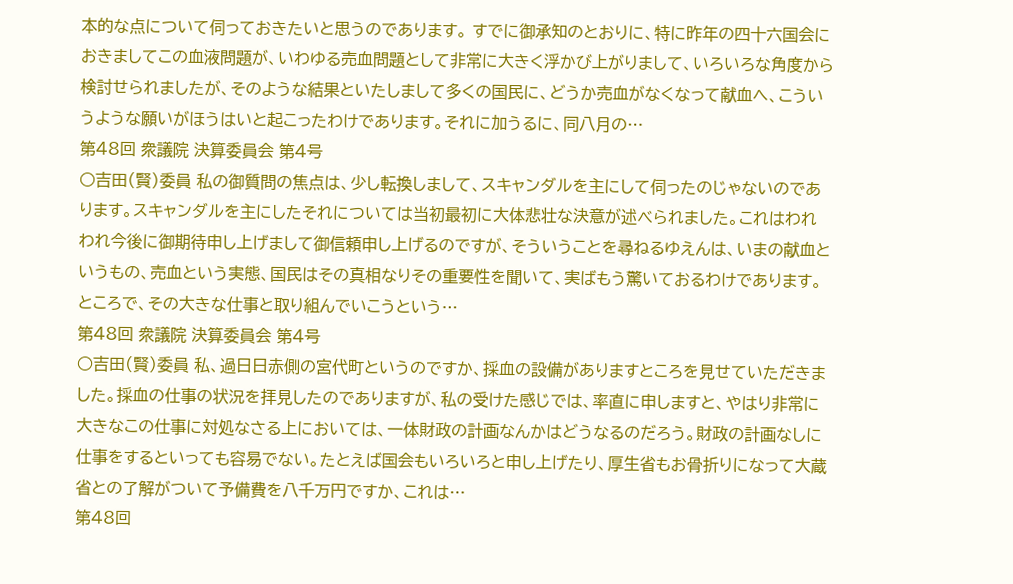本的な点について伺っておきたいと思うのであります。 すでに御承知のとおりに、特に昨年の四十六国会におきましてこの血液問題が、いわゆる売血問題として非常に大きく浮かび上がりまして、いろいろな角度から検討せられましたが、そのような結果といたしまして多くの国民に、どうか売血がなくなって献血へ、こういうような願いがほうはいと起こったわけであります。それに加うるに、同八月の…
第48回 衆議院 決算委員会 第4号
○吉田(賢)委員 私の御質問の焦点は、少し転換しまして、スキャンダルを主にして伺ったのじゃないのであります。スキャンダルを主にしたそれについては当初最初に大体悲壮な決意が述べられました。これはわれわれ今後に御期待申し上げまして御信頼申し上げるのですが、そういうことを尋ねるゆえんは、いまの献血というもの、売血という実態、国民はその真相なりその重要性を聞いて、実ばもう驚いておるわけであります。ところで、その大きな仕事と取り組んでいこうという…
第48回 衆議院 決算委員会 第4号
○吉田(賢)委員 私、過日日赤側の宮代町というのですか、採血の設備がありますところを見せていただきました。採血の仕事の状況を拝見したのでありますが、私の受けた感じでは、率直に申しますと、やはり非常に大きなこの仕事に対処なさる上においては、一体財政の計画なんかはどうなるのだろう。財政の計画なしに仕事をするといっても容易でない。たとえば国会もいろいろと申し上げたり、厚生省もお骨折りになって大蔵省との了解がついて予備費を八千万円ですか、これは…
第48回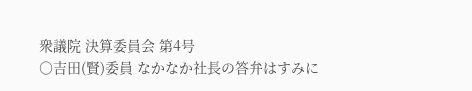衆議院 決算委員会 第4号
○吉田(賢)委員 なかなか社長の答弁はすみに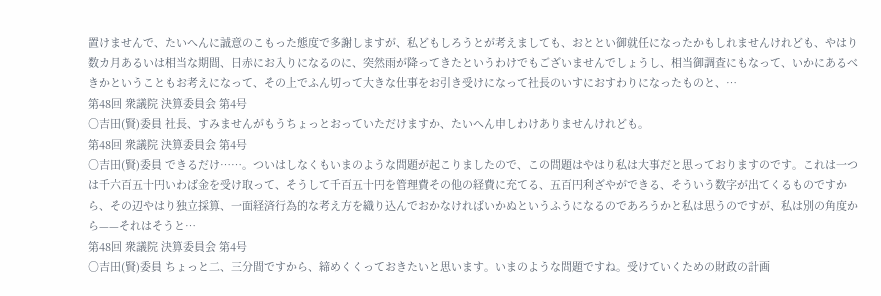置けませんで、たいへんに誠意のこもった態度で多謝しますが、私どもしろうとが考えましても、おととい御就任になったかもしれませんけれども、やはり数カ月あるいは相当な期間、日赤にお入りになるのに、突然雨が降ってきたというわけでもございませんでしょうし、相当御調査にもなって、いかにあるべきかということもお考えになって、その上でふん切って大きな仕事をお引き受けになって社長のいすにおすわりになったものと、…
第48回 衆議院 決算委員会 第4号
○吉田(賢)委員 社長、すみませんがもうちょっとおっていただけますか、たいへん申しわけありませんけれども。
第48回 衆議院 決算委員会 第4号
○吉田(賢)委員 できるだけ……。ついはしなくもいまのような問題が起こりましたので、この問題はやはり私は大事だと思っておりますのです。これは一つは千六百五十円いわば金を受け取って、そうして千百五十円を管理費その他の経費に充てる、五百円利ざやができる、そういう数字が出てくるものですから、その辺やはり独立採算、一面経済行為的な考え方を織り込んでおかなければいかぬというふうになるのであろうかと私は思うのですが、私は別の角度から——それはそうと…
第48回 衆議院 決算委員会 第4号
○吉田(賢)委員 ちょっと二、三分間ですから、締めくくっておきたいと思います。いまのような問題ですね。受けていくための財政の計画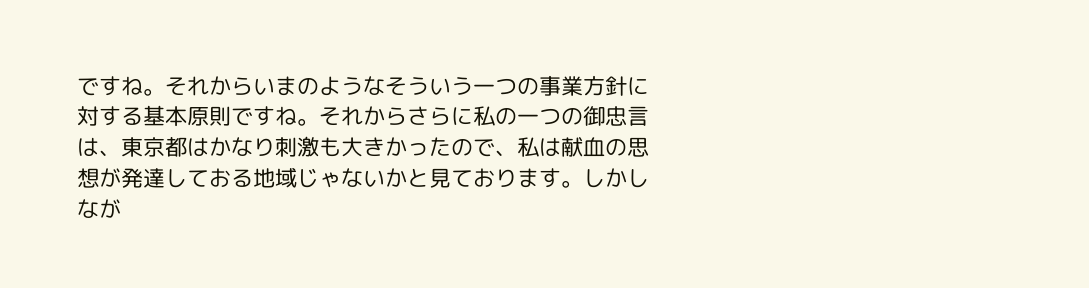ですね。それからいまのようなそういう一つの事業方針に対する基本原則ですね。それからさらに私の一つの御忠言は、東京都はかなり刺激も大きかったので、私は献血の思想が発達しておる地域じゃないかと見ております。しかしなが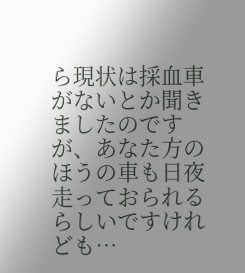ら現状は採血車がないとか聞きましたのですが、あなた方のほうの車も日夜走っておられるらしいですけれども…